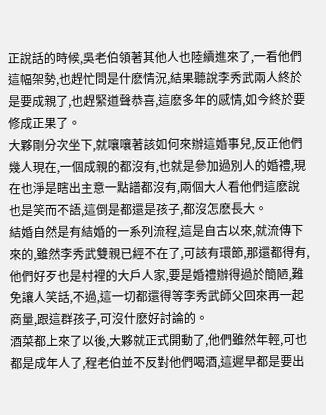正說話的時候,吳老伯領著其他人也陸續進來了,一看他們這幅架勢,也趕忙問是什麽情況,結果聽說李秀武兩人終於是要成親了,也趕緊道聲恭喜,這麽多年的感情,如今終於要修成正果了。
大夥剛分次坐下,就嚷嚷著該如何來辦這婚事兒,反正他們幾人現在,一個成親的都沒有,也就是參加過別人的婚禮,現在也淨是瞎出主意一點譜都沒有,兩個大人看他們這麽說也是笑而不語,這倒是都還是孩子,都沒怎麽長大。
結婚自然是有結婚的一系列流程,這是自古以來,就流傳下來的,雖然李秀武雙親已經不在了,可該有環節,那還都得有,他們好歹也是村裡的大戶人家,要是婚禮辦得過於簡陋,難免讓人笑話,不過,這一切都還得等李秀武師父回來再一起商量,跟這群孩子,可沒什麽好討論的。
酒菜都上來了以後,大夥就正式開動了,他們雖然年輕,可也都是成年人了,程老伯並不反對他們喝酒,這遲早都是要出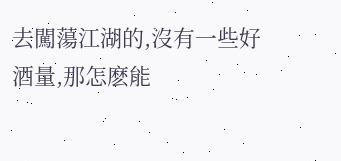去闖蕩江湖的,沒有一些好酒量,那怎麽能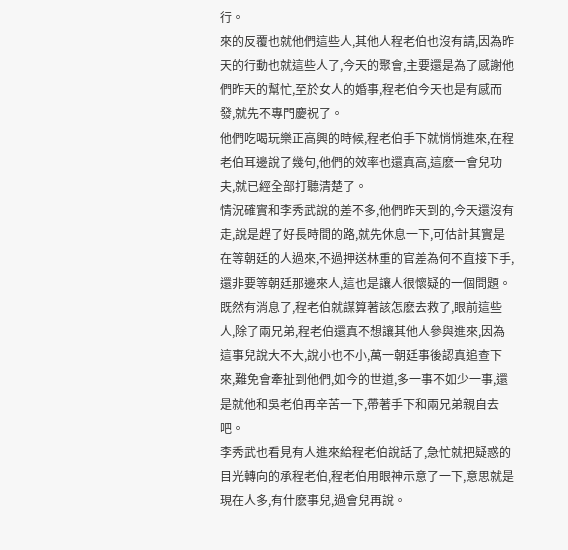行。
來的反覆也就他們這些人,其他人程老伯也沒有請,因為昨天的行動也就這些人了,今天的聚會,主要還是為了感謝他們昨天的幫忙,至於女人的婚事,程老伯今天也是有感而發,就先不專門慶祝了。
他們吃喝玩樂正高興的時候,程老伯手下就悄悄進來,在程老伯耳邊說了幾句,他們的效率也還真高,這麽一會兒功夫,就已經全部打聽清楚了。
情況確實和李秀武說的差不多,他們昨天到的,今天還沒有走,說是趕了好長時間的路,就先休息一下,可估計其實是在等朝廷的人過來,不過押送林重的官差為何不直接下手,還非要等朝廷那邊來人,這也是讓人很懷疑的一個問題。
既然有消息了,程老伯就謀算著該怎麽去救了,眼前這些人,除了兩兄弟,程老伯還真不想讓其他人參與進來,因為這事兒說大不大,說小也不小,萬一朝廷事後認真追查下來,難免會牽扯到他們,如今的世道,多一事不如少一事,還是就他和吳老伯再辛苦一下,帶著手下和兩兄弟親自去吧。
李秀武也看見有人進來給程老伯說話了,急忙就把疑惑的目光轉向的承程老伯,程老伯用眼神示意了一下,意思就是現在人多,有什麽事兒,過會兒再說。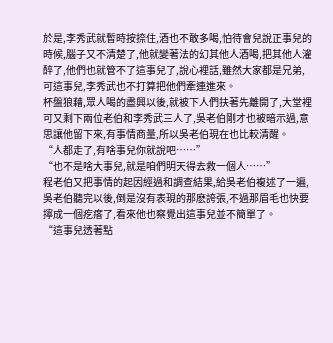於是,李秀武就暫時按捺住,酒也不敢多喝,怕待會兒說正事兒的時候,腦子又不清楚了,他就變著法的幻其他人酒喝,把其他人灌醉了,他們也就管不了這事兒了,說心裡話,雖然大家都是兄弟,可這事兒,李秀武也不打算把他們牽連進來。
杯盤狼藉,眾人喝的盡興以後,就被下人們扶著先離開了,大堂裡可又剩下兩位老伯和李秀武三人了,吳老伯剛才也被暗示過,意思讓他留下來,有事情商量,所以吳老伯現在也比較清醒。
“人都走了,有啥事兒你就說吧……”
“也不是啥大事兒,就是咱們明天得去救一個人……”
程老伯又把事情的起因經過和調查結果,給吳老伯複述了一遍,吳老伯聽完以後,倒是沒有表現的那麽誇張,不過那眉毛也快要擰成一個疙瘩了,看來他也察覺出這事兒並不簡單了。
“這事兒透著點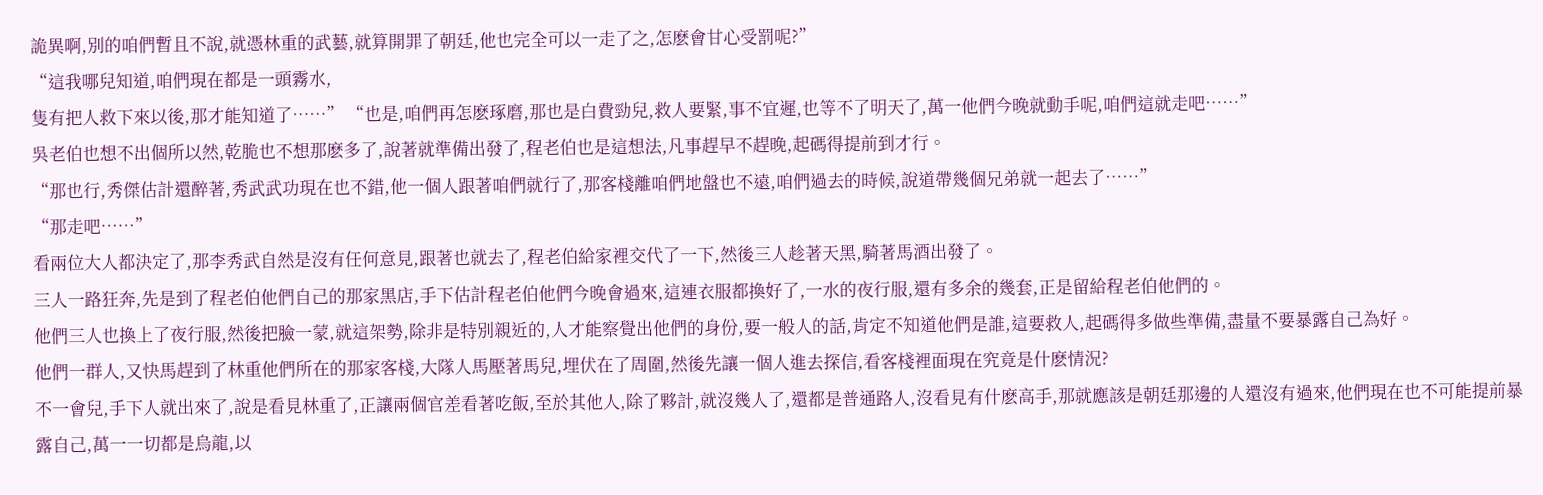詭異啊,別的咱們暫且不說,就憑林重的武藝,就算開罪了朝廷,他也完全可以一走了之,怎麽會甘心受罰呢?”
“這我哪兒知道,咱們現在都是一頭霧水,
隻有把人救下來以後,那才能知道了……” “也是,咱們再怎麽琢磨,那也是白費勁兒,救人要緊,事不宜遲,也等不了明天了,萬一他們今晚就動手呢,咱們這就走吧……”
吳老伯也想不出個所以然,乾脆也不想那麽多了,說著就準備出發了,程老伯也是這想法,凡事趕早不趕晚,起碼得提前到才行。
“那也行,秀傑估計還醉著,秀武武功現在也不錯,他一個人跟著咱們就行了,那客棧離咱們地盤也不遠,咱們過去的時候,說道帶幾個兄弟就一起去了……”
“那走吧……”
看兩位大人都決定了,那李秀武自然是沒有任何意見,跟著也就去了,程老伯給家裡交代了一下,然後三人趁著天黑,騎著馬酒出發了。
三人一路狂奔,先是到了程老伯他們自己的那家黑店,手下估計程老伯他們今晚會過來,這連衣服都換好了,一水的夜行服,還有多余的幾套,正是留給程老伯他們的。
他們三人也換上了夜行服,然後把臉一蒙,就這架勢,除非是特別親近的,人才能察覺出他們的身份,要一般人的話,肯定不知道他們是誰,這要救人,起碼得多做些準備,盡量不要暴露自己為好。
他們一群人,又快馬趕到了林重他們所在的那家客棧,大隊人馬壓著馬兒,埋伏在了周圍,然後先讓一個人進去探信,看客棧裡面現在究竟是什麽情況?
不一會兒,手下人就出來了,說是看見林重了,正讓兩個官差看著吃飯,至於其他人,除了夥計,就沒幾人了,還都是普通路人,沒看見有什麽高手,那就應該是朝廷那邊的人還沒有過來,他們現在也不可能提前暴露自己,萬一一切都是烏龍,以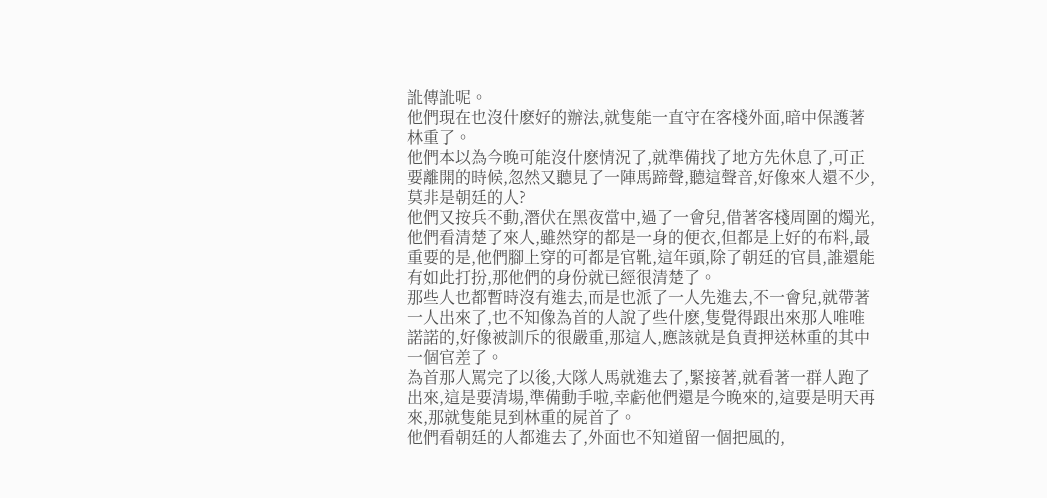訛傳訛呢。
他們現在也沒什麽好的辦法,就隻能一直守在客棧外面,暗中保護著林重了。
他們本以為今晚可能沒什麽情況了,就準備找了地方先休息了,可正要離開的時候,忽然又聽見了一陣馬蹄聲,聽這聲音,好像來人還不少,莫非是朝廷的人?
他們又按兵不動,潛伏在黑夜當中,過了一會兒,借著客棧周圍的燭光,他們看清楚了來人,雖然穿的都是一身的便衣,但都是上好的布料,最重要的是,他們腳上穿的可都是官靴,這年頭,除了朝廷的官員,誰還能有如此打扮,那他們的身份就已經很清楚了。
那些人也都暫時沒有進去,而是也派了一人先進去,不一會兒,就帶著一人出來了,也不知像為首的人說了些什麽,隻覺得跟出來那人唯唯諾諾的,好像被訓斥的很嚴重,那這人,應該就是負責押送林重的其中一個官差了。
為首那人罵完了以後,大隊人馬就進去了,緊接著,就看著一群人跑了出來,這是要清場,準備動手啦,幸虧他們還是今晚來的,這要是明天再來,那就隻能見到林重的屍首了。
他們看朝廷的人都進去了,外面也不知道留一個把風的,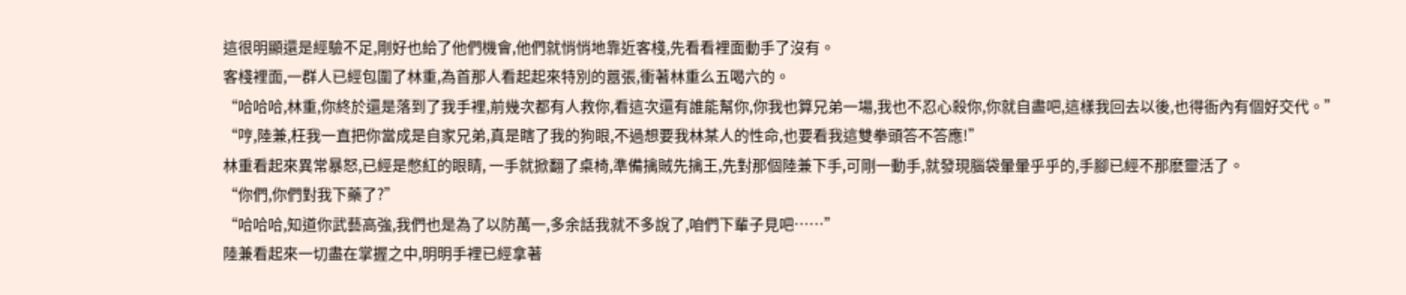這很明顯還是經驗不足,剛好也給了他們機會,他們就悄悄地靠近客棧,先看看裡面動手了沒有。
客棧裡面,一群人已經包圍了林重,為首那人看起起來特別的囂張,衝著林重么五喝六的。
“哈哈哈,林重,你終於還是落到了我手裡,前幾次都有人救你,看這次還有誰能幫你,你我也算兄弟一場,我也不忍心殺你,你就自盡吧,這樣我回去以後,也得衙內有個好交代。”
“哼,陸兼,枉我一直把你當成是自家兄弟,真是瞎了我的狗眼,不過想要我林某人的性命,也要看我這雙拳頭答不答應!”
林重看起來異常暴怒,已經是憋紅的眼睛, 一手就掀翻了桌椅,準備擒賊先擒王,先對那個陸兼下手,可剛一動手,就發現腦袋暈暈乎乎的,手腳已經不那麽靈活了。
“你們,你們對我下藥了?”
“哈哈哈,知道你武藝高強,我們也是為了以防萬一,多余話我就不多說了,咱們下輩子見吧……”
陸兼看起來一切盡在掌握之中,明明手裡已經拿著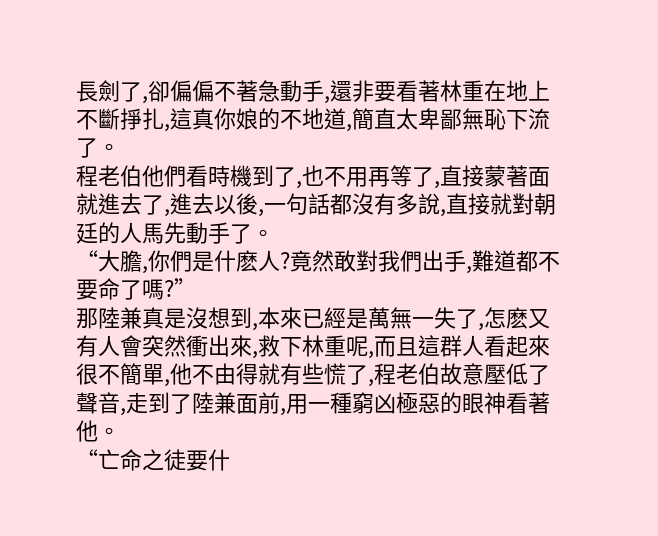長劍了,卻偏偏不著急動手,還非要看著林重在地上不斷掙扎,這真你娘的不地道,簡直太卑鄙無恥下流了。
程老伯他們看時機到了,也不用再等了,直接蒙著面就進去了,進去以後,一句話都沒有多說,直接就對朝廷的人馬先動手了。
“大膽,你們是什麽人?竟然敢對我們出手,難道都不要命了嗎?”
那陸兼真是沒想到,本來已經是萬無一失了,怎麽又有人會突然衝出來,救下林重呢,而且這群人看起來很不簡單,他不由得就有些慌了,程老伯故意壓低了聲音,走到了陸兼面前,用一種窮凶極惡的眼神看著他。
“亡命之徒要什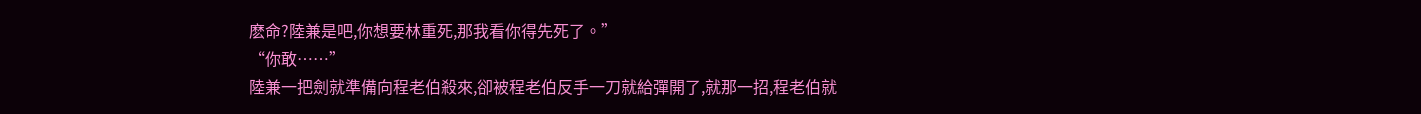麽命?陸兼是吧,你想要林重死,那我看你得先死了。”
“你敢……”
陸兼一把劍就準備向程老伯殺來,卻被程老伯反手一刀就給彈開了,就那一招,程老伯就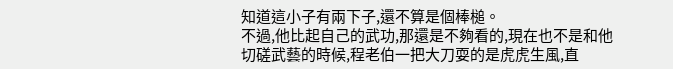知道這小子有兩下子,還不算是個棒槌。
不過,他比起自己的武功,那還是不夠看的,現在也不是和他切磋武藝的時候,程老伯一把大刀耍的是虎虎生風,直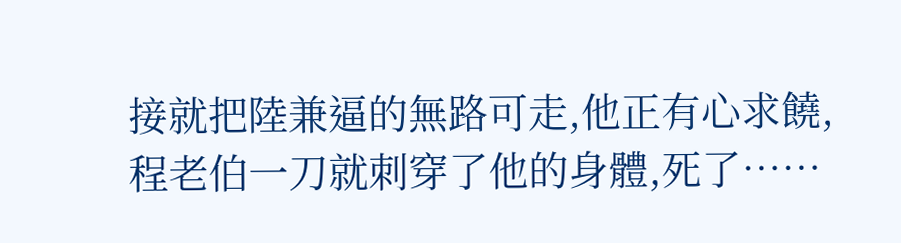接就把陸兼逼的無路可走,他正有心求饒,程老伯一刀就刺穿了他的身體,死了……